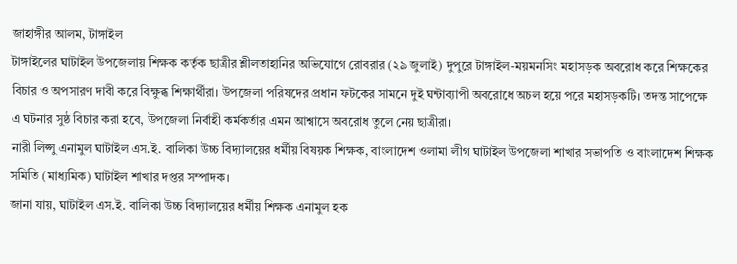জাহাঙ্গীর আলম, টাঙ্গাইল
টাঙ্গাইলের ঘাটাইল উপজেলায় শিক্ষক কর্তৃক ছাত্রীর শ্লীলতাহানির অভিযোগে রোবরার (২৯ জুলাই) দুপুরে টাঙ্গাইল-ময়মনসিং মহাসড়ক অবরোধ করে শিক্ষকের বিচার ও অপসারণ দাবী করে বিক্ষুব্ধ শিক্ষার্থীরা। উপজেলা পরিষদের প্রধান ফটকের সামনে দুই ঘন্টাব্যাপী অবরোধে অচল হয়ে পরে মহাসড়কটি। তদন্ত সাপেক্ষে এ ঘটনার সুষ্ঠ বিচার করা হবে, উপজেলা নির্বাহী কর্মকর্তার এমন আশ্বাসে অবরোধ তুলে নেয় ছাত্রীরা।
নারী লিপ্সু এনামুল ঘাটাইল এস.ই. বালিকা উচ্চ বিদ্যালয়ের ধর্মীয় বিষয়ক শিক্ষক, বাংলাদেশ ওলামা লীগ ঘাটাইল উপজেলা শাখার সভাপতি ও বাংলাদেশ শিক্ষক সমিতি (মাধ্যমিক) ঘাটাইল শাখার দপ্তর সম্পাদক।
জানা যায়, ঘাটাইল এস.ই. বালিকা উচ্চ বিদ্যালয়ের ধর্মীয় শিক্ষক এনামুল হক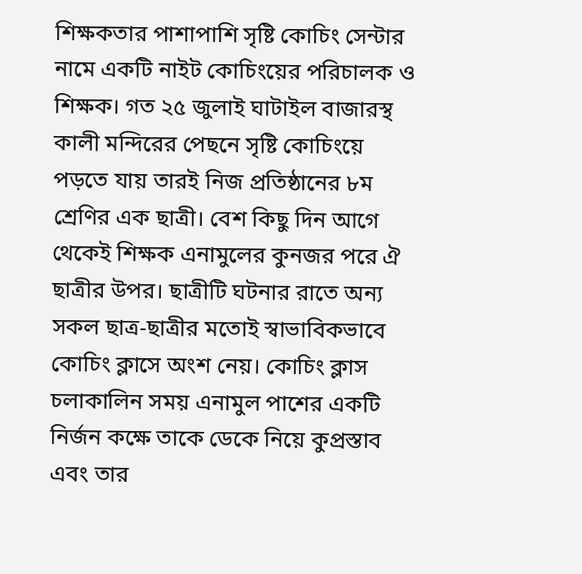শিক্ষকতার পাশাপাশি সৃষ্টি কোচিং সেন্টার নামে একটি নাইট কোচিংয়ের পরিচালক ও শিক্ষক। গত ২৫ জুলাই ঘাটাইল বাজারস্থ কালী মন্দিরের পেছনে সৃষ্টি কোচিংয়ে পড়তে যায় তারই নিজ প্রতিষ্ঠানের ৮ম শ্রেণির এক ছাত্রী। বেশ কিছু দিন আগে থেকেই শিক্ষক এনামুলের কুনজর পরে ঐ ছাত্রীর উপর। ছাত্রীটি ঘটনার রাতে অন্য সকল ছাত্র-ছাত্রীর মতোই স্বাভাবিকভাবে কোচিং ক্লাসে অংশ নেয়। কোচিং ক্লাস চলাকালিন সময় এনামুল পাশের একটি নির্জন কক্ষে তাকে ডেকে নিয়ে কুপ্রস্তাব এবং তার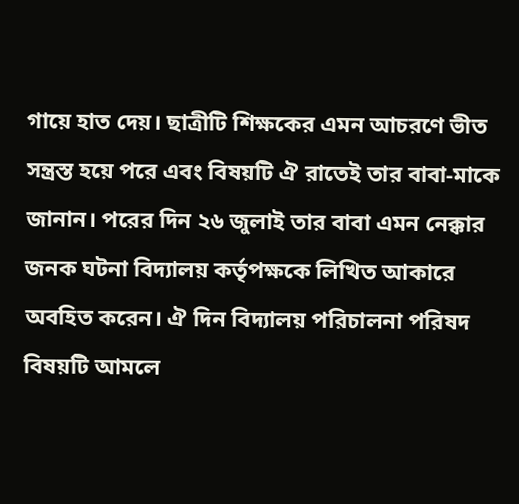গায়ে হাত দেয়। ছাত্রীটি শিক্ষকের এমন আচরণে ভীত সন্ত্রস্ত হয়ে পরে এবং বিষয়টি ঐ রাতেই তার বাবা-মাকে জানান। পরের দিন ২৬ জুলাই তার বাবা এমন নেক্কার জনক ঘটনা বিদ্যালয় কর্তৃপক্ষকে লিখিত আকারে অবহিত করেন। ঐ দিন বিদ্যালয় পরিচালনা পরিষদ বিষয়টি আমলে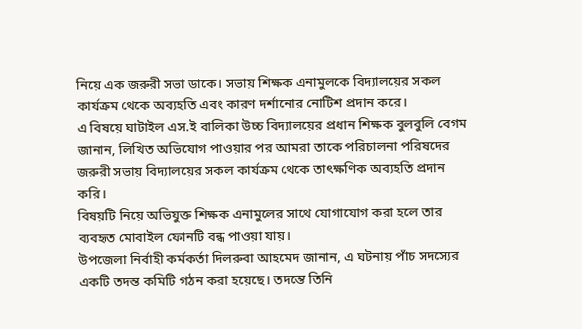নিয়ে এক জরুরী সভা ডাকে। সভায় শিক্ষক এনামুলকে বিদ্যালয়ের সকল কার্যক্রম থেকে অব্যহতি এবং কারণ দর্শানোর নোটিশ প্রদান করে।
এ বিষয়ে ঘাটাইল এস.ই বালিকা উচ্চ বিদ্যালয়ের প্রধান শিক্ষক বুলবুলি বেগম জানান, লিখিত অভিযোগ পাওয়ার পর আমরা তাকে পরিচালনা পরিষদের জরুরী সভায় বিদ্যালয়ের সকল কার্যক্রম থেকে তাৎক্ষণিক অব্যহতি প্রদান করি।
বিষয়টি নিয়ে অভিযুক্ত শিক্ষক এনামুলের সাথে যোগাযোগ করা হলে তার ব্যবহৃত মোবাইল ফোনটি বন্ধ পাওয়া যায়।
উপজেলা নির্বাহী কর্মকর্তা দিলরুবা আহমেদ জানান, এ ঘটনায় পাঁচ সদস্যের একটি তদন্ত কমিটি গঠন করা হয়েছে। তদন্তে তিনি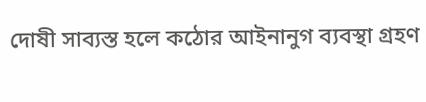দোষী সাব্যস্ত হলে কঠোর আইনানুগ ব্যবস্থা গ্রহণ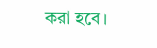করা হবে।